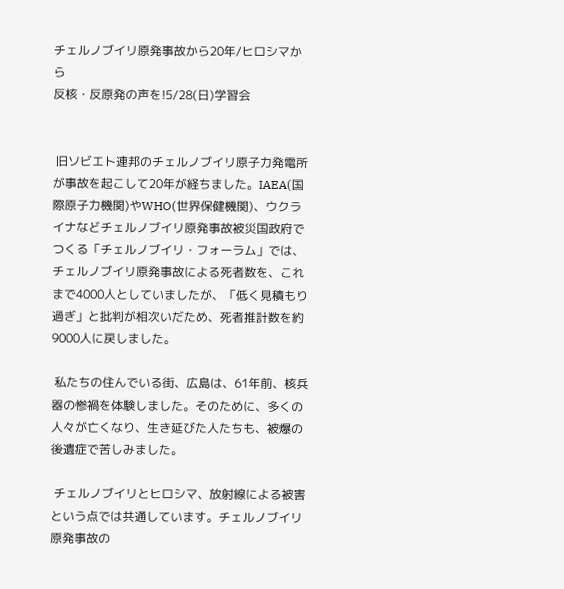チェルノブイリ原発事故から20年/ヒロシマから
反核・反原発の声を!5/28(日)学習会


 旧ソビエト連邦のチェルノブイリ原子力発電所が事故を起こして20年が経ちました。IAEA(国際原子力機関)やWHO(世界保健機関)、ウクライナなどチェルノブイリ原発事故被災国政府でつくる「チェルノブイリ・フォーラム」では、チェルノブイリ原発事故による死者数を、これまで4000人としていましたが、「低く見積もり過ぎ」と批判が相次いだため、死者推計数を約9000人に戻しました。

 私たちの住んでいる街、広島は、61年前、核兵器の惨禍を体験しました。そのために、多くの人々が亡くなり、生き延びた人たちも、被爆の後遺症で苦しみました。

 チェルノブイリとヒロシマ、放射線による被害という点では共通しています。チェルノブイリ原発事故の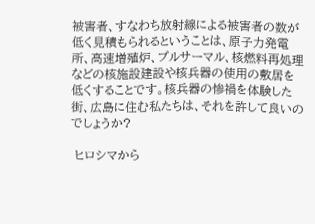被害者、すなわち放射線による被害者の数が低く見積もられるということは、原子力発電所、高速増殖炉、プルサーマル、核燃料再処理などの核施設建設や核兵器の使用の敷居を低くすることです。核兵器の惨禍を体験した街、広島に住む私たちは、それを許して良いのでしょうか?

 ヒロシマから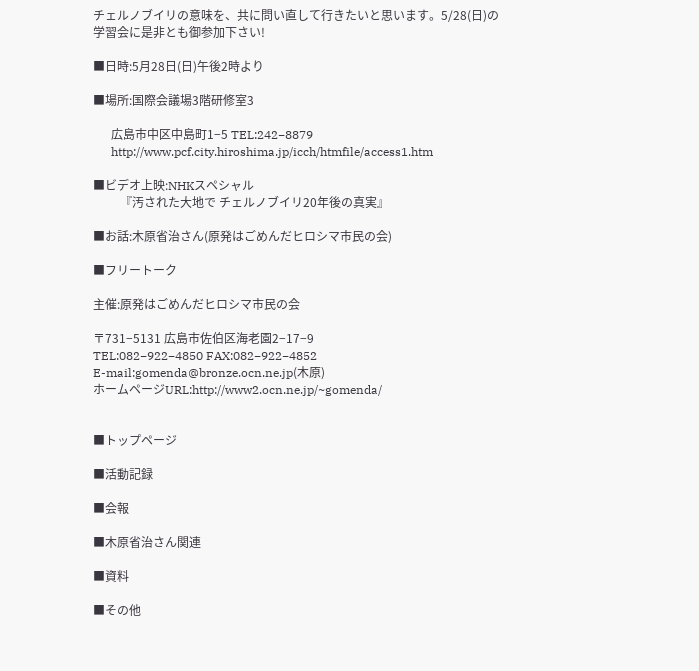チェルノブイリの意味を、共に問い直して行きたいと思います。5/28(日)の学習会に是非とも御参加下さい!

■日時:5月28日(日)午後2時より

■場所:国際会議場3階研修室3

      広島市中区中島町1−5 TEL:242−8879
      http://www.pcf.city.hiroshima.jp/icch/htmfile/access1.htm

■ビデオ上映:NHKスペシャル
         『汚された大地で チェルノブイリ20年後の真実』

■お話:木原省治さん(原発はごめんだヒロシマ市民の会)

■フリートーク

主催:原発はごめんだヒロシマ市民の会

〒731−5131 広島市佐伯区海老園2−17−9
TEL:082−922−4850 FAX:082−922−4852
E-mail:gomenda@bronze.ocn.ne.jp(木原)
ホームページURL:http://www2.ocn.ne.jp/~gomenda/


■トップページ

■活動記録

■会報

■木原省治さん関連

■資料

■その他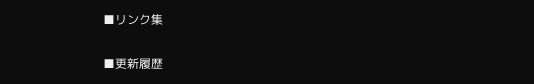■リンク集

■更新履歴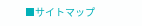■サイトマップ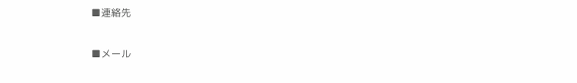■連絡先

■メール